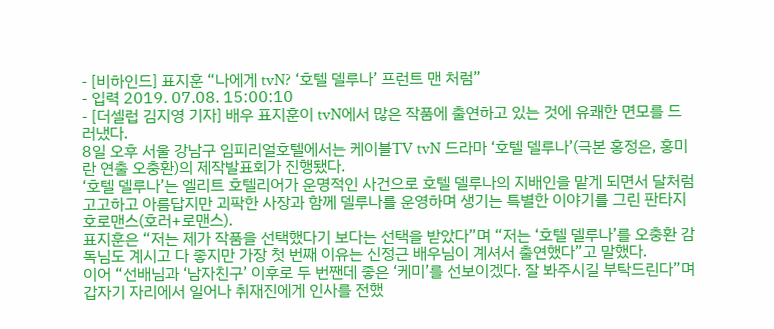- [비하인드] 표지훈 “나에게 tvN? ‘호텔 델루나’ 프런트 맨 처럼”
- 입력 2019. 07.08. 15:00:10
- [더셀럽 김지영 기자] 배우 표지훈이 tvN에서 많은 작품에 출연하고 있는 것에 유쾌한 면모를 드러냈다.
8일 오후 서울 강남구 임피리얼호텔에서는 케이블TV tvN 드라마 ‘호텔 델루나’(극본 홍정은, 홍미란 연출 오충환)의 제작발표회가 진행됐다.
‘호텔 델루나’는 엘리트 호텔리어가 운명적인 사건으로 호텔 델루나의 지배인을 맡게 되면서 달처럼 고고하고 아름답지만 괴팍한 사장과 함께 델루나를 운영하며 생기는 특별한 이야기를 그린 판타지 호로맨스(호러+로맨스).
표지훈은 “저는 제가 작품을 선택했다기 보다는 선택을 받았다”며 “저는 ‘호텔 델루나’를 오충환 감독님도 계시고 다 좋지만 가장 첫 번째 이유는 신정근 배우님이 계셔서 출연했다”고 말했다.
이어 “선배님과 ‘남자친구’ 이후로 두 번짼데 좋은 ‘케미’를 선보이겠다. 잘 봐주시길 부탁드린다”며 갑자기 자리에서 일어나 취재진에게 인사를 전했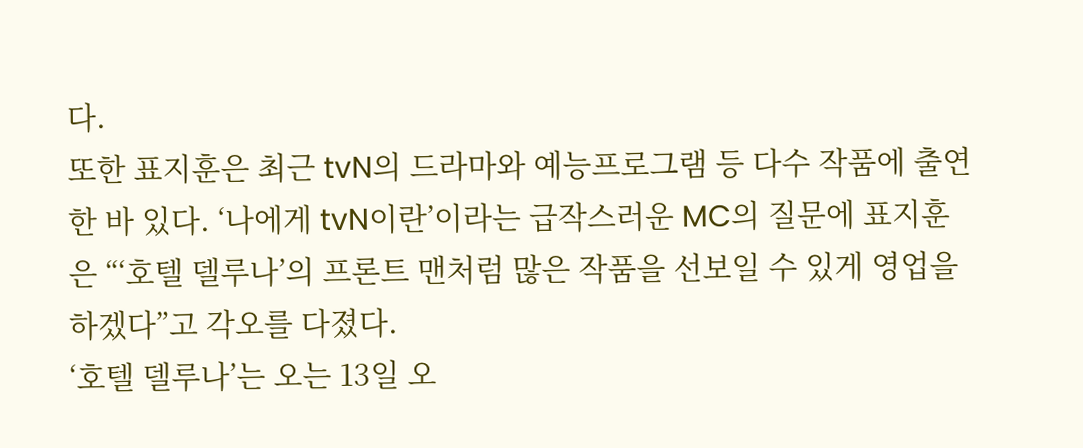다.
또한 표지훈은 최근 tvN의 드라마와 예능프로그램 등 다수 작품에 출연한 바 있다. ‘나에게 tvN이란’이라는 급작스러운 MC의 질문에 표지훈은 “‘호텔 델루나’의 프론트 맨처럼 많은 작품을 선보일 수 있게 영업을 하겠다”고 각오를 다졌다.
‘호텔 델루나’는 오는 13일 오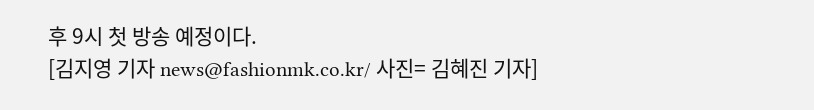후 9시 첫 방송 예정이다.
[김지영 기자 news@fashionmk.co.kr/ 사진= 김혜진 기자]